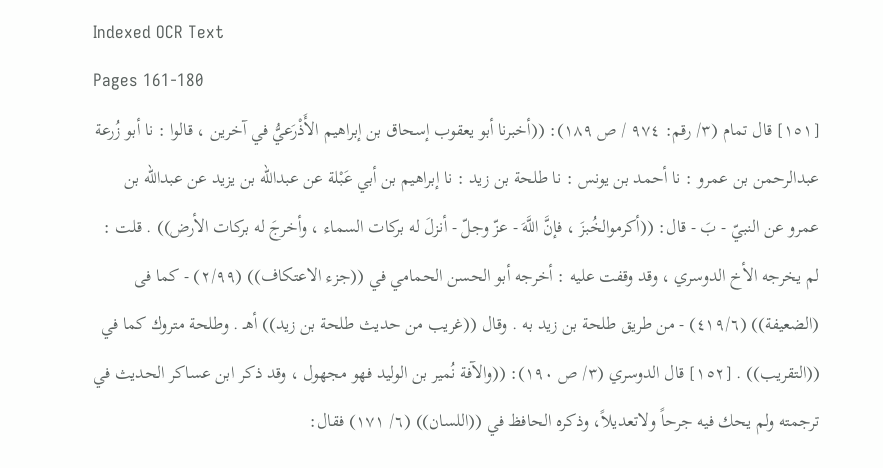Indexed OCR Text
Pages 161-180
[١٥١] قال تمام (٣/ رقم: ٩٧٤ / ص ١٨٩): ((أخبرنا أبو يعقوب إسحاق بن إبراهيم الأَذْرَعيُّ في آخرين ، قالوا : نا أبو زُرعة عبدالرحمن بن عمرو : نا أحمد بن يونس : نا طلحة بن زيد : نا إبراهيم بن أبي عَبْلة عن عبدالله بن يزيد عن عبدالله بن عمرو عن النبيّ - بَ - قال: ((أكرموالخُبزَ ، فإنَّ اللَّهَ - عزّ وجلّ - أنزلَ له بركات السماء ، وأخرجَ له بركات الأرض)) . قلت : لم يخرجه الأخ الدوسري ، وقد وقفت عليه : أخرجه أبو الحسن الحمامي في ((جزء الاعتكاف)) (٢/٩٩) - كما فى (الضعيفة)) (٤١٩/٦) - من طريق طلحة بن زيد به . وقال ((غريب من حديث طلحة بن زيد)) أهـ . وطلحة متروك كما في ((التقريب)) . [١٥٢] قال الدوسري (٣/ ص ١٩٠): ((والآفة نُمير بن الوليد فهو مجهول ، وقد ذكر ابن عساكر الحديث في ترجمته ولم يحك فيه جرحاً ولاتعديلاً، وذكره الحافظ في ((اللسان)) (٦/ ١٧١) فقال: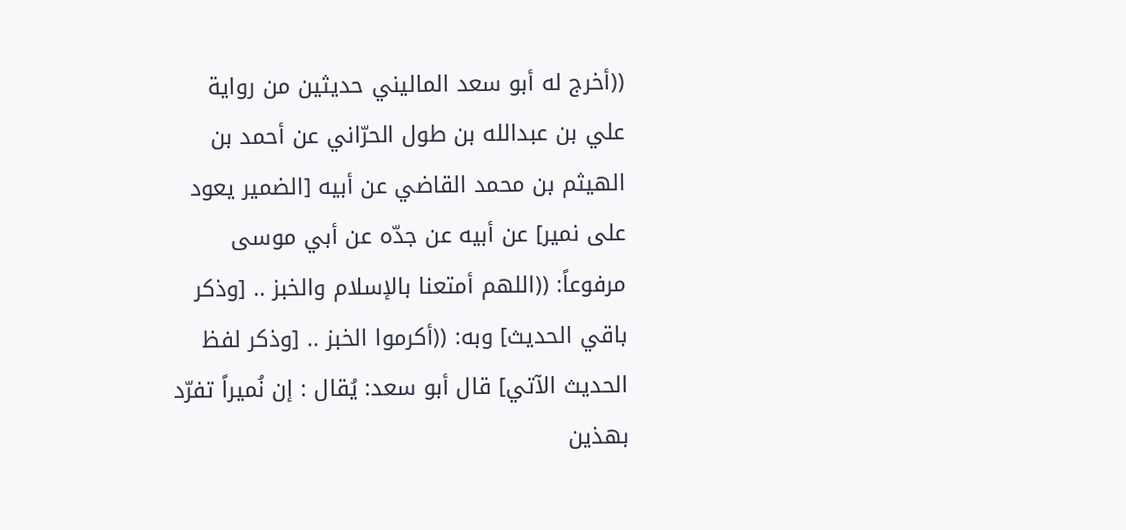((أخرج له أبو سعد الماليني حديثين من رواية علي بن عبدالله بن طول الحرّاني عن أحمد بن الهيثم بن محمد القاضي عن أبيه [الضمير يعود على نمير] عن أبيه عن جدّه عن أبي موسى مرفوعاً: ((اللهم أمتعنا بالإسلام والخبز .. [وذكر باقي الحديث] وبه: ((أكرموا الخبز .. [وذكر لفظ الحديث الآتي] قال أبو سعد: يُقال : إن نُميراً تفرّد بهذين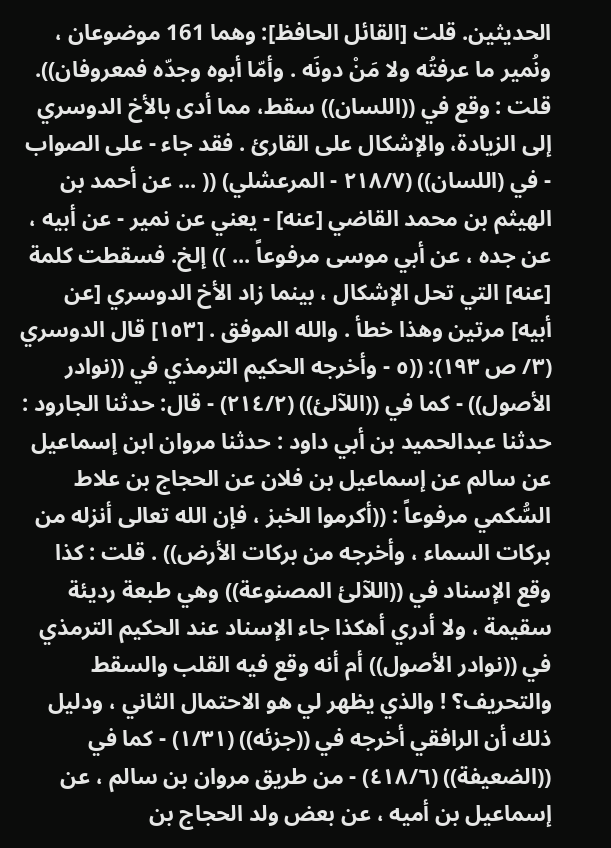الحديثين. قلت [القائل الحافظ]: وهما 161 موضوعان ، ونُمير ما عرفتُه ولا مَنْ دونَه . وأمّا أبوه وجدّه فمعروفان)). قلت : وقع في ((اللسان)) سقط، مما أدى بالأخ الدوسري إلى الزيادة، والإشكال على القارئ . فقد جاء - على الصواب - في (اللسان)) (٢١٨/٧ - المرعشلي) (( ... عن أحمد بن الهيثم بن محمد القاضي [عنه] - يعني عن نمير - عن أبيه ، عن جده ، عن أبي موسى مرفوعاً ... )) إلخ. فسقطت كلمة [عنه] التي تحل الإشكال ، بينما زاد الأخ الدوسري [عن أبيه] مرتين وهذا خطأ . والله الموفق . [١٥٣] قال الدوسري (٣/ ص ١٩٣): ((٥ - وأخرجه الحكيم الترمذي في ((نوادر الأصول)) - كما في ((اللآلئ)) (٢١٤/٢) - قال: حدثنا الجارود : حدثنا عبدالحميد بن أبي داود : حدثنا مروان ابن إسماعيل عن سالم عن إسماعيل بن فلان عن الحجاج بن علاط السُّكمي مرفوعاً : ((أكرموا الخبز ، فإن الله تعالى أنزله من بركات السماء ، وأخرجه من بركات الأرض)) . قلت : كذا وقع الإسناد في ((اللآلئ المصنوعة)) وهي طبعة رديئة سقيمة ، ولا أدري أهكذا جاء الإسناد عند الحكيم الترمذي في ((نوادر الأصول)) أم أنه وقع فيه القلب والسقط والتحريف؟ ! والذي يظهر لي هو الاحتمال الثاني ، ودليل ذلك أن الرافقي أخرجه في ((جزئه)) (١/٣١) - كما في ((الضعيفة)) (٤١٨/٦) - من طريق مروان بن سالم ، عن إسماعيل بن أميه ، عن بعض ولد الحجاج بن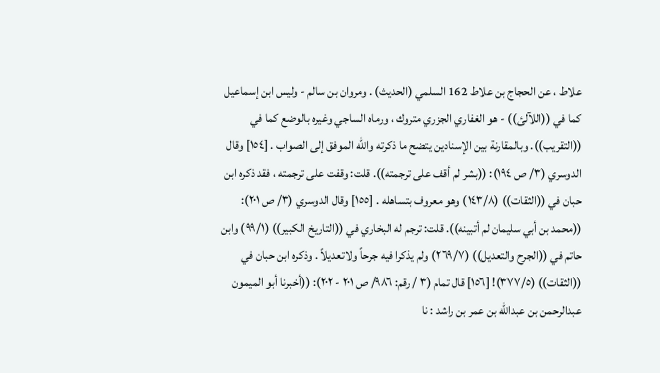علاط ، عن الحجاج بن علاط 162 السلمي (الحديث) . ومروان بن سالم - وليس ابن إسماعيل كما في ((اللآلئ)) - هو الغفاري الجزري متروك ، ورماه الساجي وغيره بالوضع كما في ((التقريب)). وبالمقارنة بين الإسنادين يتضح ما ذكرته والله الموفق إلى الصواب . [١٥٤] وقال الدوسري (٣/ ص ١٩٤): ((بشر لم أقف على ترجمته)). قلت: وقفت على ترجمته ، فقد ذكره ابن حبان في ((الثقات)) (١٤٣/٨) وهو معروف بتساهله . [١٥٥] وقال الدوسري (٣/ ص ٢٠١): ((محمد بن أبي سليمان لم أتبينه)). قلت: ترجم له البخاري في ((التاريخ الكبير)) (٩٩/١) وابن حاتم في ((الجرح والتعديل)) (٢٦٩/٧) ولم يذكرا فيه جرحاً ولاتعديلاً . وذكره ابن حبان في ((الثقات)) (٣٧٧/٥)! [١٥٦] قال تمام (٣ / رقم: ٩٨٦/ ص ٢٠١ - ٢٠٢): ((أخبرنا أبو الميمون عبدالرحمن بن عبدالله بن عمر بن راشد : نا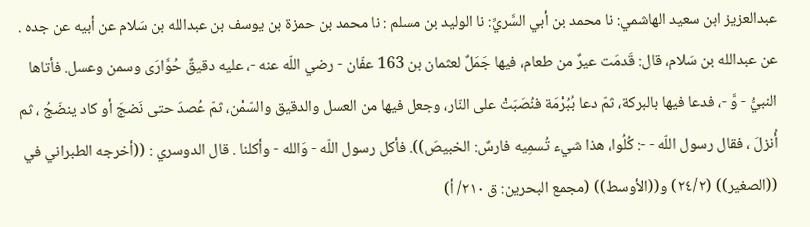عبدالعزيز ابن سعيد الهاشمي: نا محمد بن أبي السَّريِّ: نا الوليد بن مسلم : نا محمد بن حمزة بن يوسف بن عبدالله بن سَلام عن أبيه عن جده . عن عبدالله بن سَلام، قال: قَدمَت عيرٌ من طعام، فيها جَمَلٌ لعثمان بن 163 عفّان - رضي اللّه عنه -، عليه دقيقٌ حُوَّارَى وسمن وعسل. فأتاها النبيُّ - وَّ -، فدعا فيها بالبركة، ثمّ دعا بُبُرْمَة فنُصَبَتْ على النّار، وجعل فيها من العسل والدقيق والسّمْن، ثمّ عُصدَ حتى نَضجَ أو كاد ينضَجُ ، ثم أُنزلَ ، فقال رسول اللّه - -: كُلُوا، هذا شيء تُسمِيه فارسٌ: الخبيصَ)). فأكل رسول اللّه - وَالله - وأكلنا . قال الدوسري : ((أخرجه الطبراني في ((الصغير)) (٢٤/٢) و((الأوسط)) (مجمع البحرين: ق ٢١٠/ أ)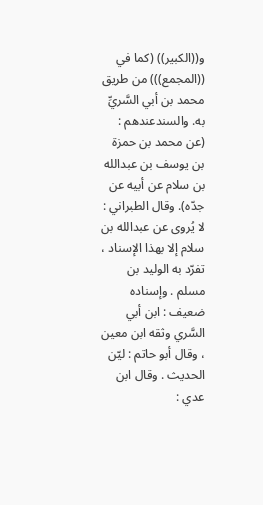و((الكبير)) (كما في ((المجمع))) من طريق محمد بن أبي السَّريِّ به. والسندعندهم : (عن محمد بن حمزة بن يوسف بن عبدالله بن سلام عن أبيه عن جدّه). وقال الطبراني : لا يُروى عن عبدالله بن سلام إلا بهذا الإسناد ، تفرّد به الوليد بن مسلم . وإسناده ضعيف : ابن أبي السَّري وثقه ابن معين ، وقال أبو حاتم : ليّن الحديث . وقال ابن عدي :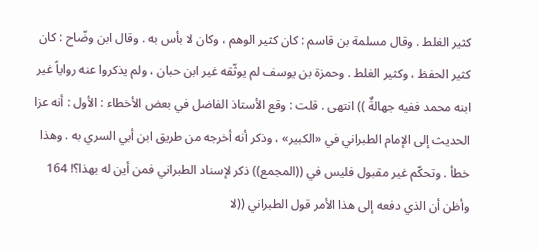كثير الغلط . وقال مسلمة بن قاسم : كان كثير الوهم ، وكان لا بأس به . وقال ابن وضّاح : كان كثير الحفظ ، وكثير الغلط . وحمزة بن يوسف لم يوثّقه غير ابن حبان ، ولم يذكروا عنه رواياً غير ابنه محمد ففيه جهالةٌ )) انتهى . قلت : وقع الأستاذ الفاضل في بعض الأخطاء : الأول : أنه عزا الحديث إلى الإمام الطبراني في «الكبير» ، وذكر أنه أخرجه من طريق ابن أبي السري به . وهذا خطأ . وتحكّم غير مقبول فليس في ((المجمع)) ذكر لإسناد الطبراني فمن أين له بهذا؟! 164 وأظن أن الذي دفعه إلى هذا الأمر قول الطبراني ((لا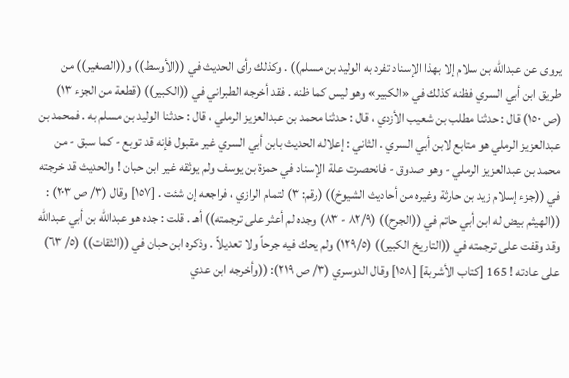يروى عن عبدالله بن سلام إلا بهذا الإسناد تفرد به الوليد بن مسلم)) . وكذلك رأى الحديث في ((الأوسط)) و((الصغير)) من طريق ابن أبي السري فظنه کذلك في «الكبير» وهو ليس كما ظنه . فقد أخرجه الطبراني في ((الكبير)) (قطعة من الجزء ١٣) (ص ١٥٠) قال : حدثنا مطلب بن شعيب الأزدي ، قال : حدثنا محمد بن عبدالعزيز الرملي ، قال : حدثنا الوليد بن مسلم به . فمحمد بن عبدالعزيز الرملي هو متابع لابن أبي السري . الثاني : إعلاله الحديث بابن أبي السري غير مقبول فإنه قد توبع - كما سبق - من محمد بن عبدالعزيز الرملي - وهو صدوق - فانحصرت علة الإسناد في حمزة بن یوسف ولم یوثقه غیر ابن حبان ! والحديث قد خرجته في ((جزء إسلام زيد بن حارثة وغيره من أحاديث الشيوخ)) (رقم: ٣) لتمام الرازي ، فراجعه إن شئت . [١٥٧] وقال (٣/ ص ٢٠٣) : ((الهيثم بيض له ابن أبي حاتم في ((الجرح)) (٨٢/٩ - ٨٣) وجده لم أعثر على ترجمته)) أهـ . قلت : جده هو عبدالله بن أبي عبدالله وقد وقفت على ترجمته في ((التاريخ الكبير)) (١٢٩/٥) ولم يحك فيه جرحاً ولا تعديلاً . وذكره ابن حبان في ((الثقات)) (٥/ ٦٣) على عادته ! 165 [كتاب الأشربة] [١٥٨] وقال الدوسري (٣/ ص ٢١٩): ((وأخرجه ابن عدي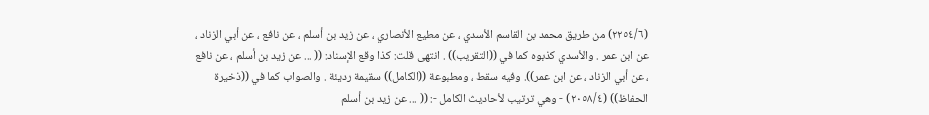(٢٢٥٤/٦) من طريق محمد بن القاسم الأسدي ، عن مطيع الأنصاري ، عن زيد بن أسلم ، عن نافع ، عن أبي الزناد ، عن ابن عمر . والأسدي كذبوه كما في ((التقريب)) . انتهى قلت: كذا وقع الإسناد: (( ... عن زيد بن أسلم ، عن نافع ، عن أبي الزناد ، عن ابن عمر)). وفيه سقط ، ومطبوعة ((الكامل)) سقيمة رديئة . والصواب كما في ((ذخيرة الحفاظ)) (٢٠٥٨/٤) - وهي ترتيب لأحاديث الكامل -: (( ... عن زيد بن أسلم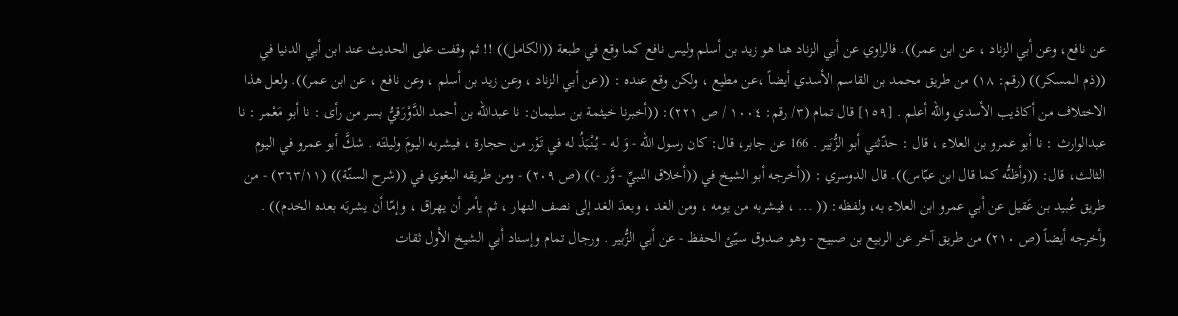عن نافع، وعن أبي الزناد ، عن ابن عمر)). فالراوي عن أبي الزناد هنا هو زيد بن أسلم وليس نافع كما وقع في طبعة ((الكامل)) !! ثم وقفت على الحديث عند ابن أبي الدنيا في ((ذم المسكر)) (رقم: ١٨) من طريق محمد بن القاسم الأسدي أيضاً ،عن مطيع ، ولكن وقع عنده : ((عن أبي الزناد ، وعن زيد بن أسلم ، وعن نافع ، عن ابن عمر)). ولعل هذا الاختلاف من أكاذيب الأسدي والله أعلم . [١٥٩] قال تمام (٣/ رقم: ١٠٠٤ / ص ٢٢١): ((أخبرنا خيثمة بن سليمان: نا عبدالله بن أحمد الدَّوْرَقيُّ بسر من رأى : نا أبو مَعْمر : نا عبدالوارث : نا أبو عمرو بن العلاء ، قال : حدّثني أبو الزُّبَير . 166 عن جابر، قال: كان رسول اللّه - وَ له - يُنْبَذُ له في تَوْر من حجارة ، فيشربه اليومَ وليلتَه . شكَّ أبو عمرو في اليوم الثالث، قال: ((وأظنُّه كما قال ابن عبّاس)). قال الدوسري : ((أخرجه أبو الشيخ في ((أخلاق النبيِّ - وَّر -)) (ص ٢٠٩) - ومن طريقه البغوي في ((شرح السنّة)) (٣٦٣/١١) - من طريق عُبيد بن عَقيل عن أبي عمرو ابن العلاء به، ولفظه: (( ... ، فيشربه من يومه ، ومن الغد ، وبعدَ الغد إلى نصف النهار ، ثم يأمر أن يهراق ، وإمّا أن يشربَه بعده الخدم)) . وأخرجه أيضاً (ص ٢١٠) من طريق آخر عن الربيع بن صبيح - وهو صدوق سيّئ الحفظ - عن أبي الزُّبير . ورجال تمام وإسناد أبي الشيخ الأول ثقات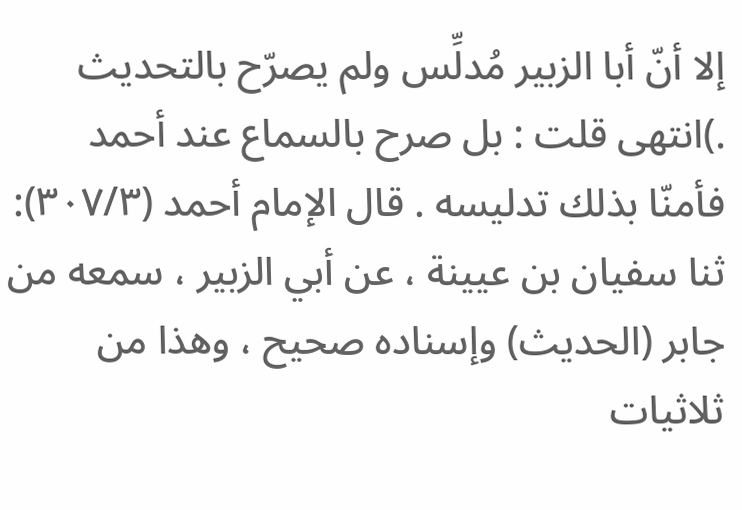إلا أنّ أبا الزبير مُدلِّس ولم يصرّح بالتحدیث .)انتھی قلت : بل صرح بالسماع عند أحمد فأمنّا بذلك تدليسه . قال الإمام أحمد (٣٠٧/٣): ثنا سفيان بن عيينة ، عن أبي الزبير ، سمعه من جابر (الحدیث) وإسناده صحيح ، وهذا من ثلاثيات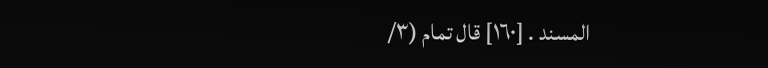المسند . [١٦٠] قال تمام (٣/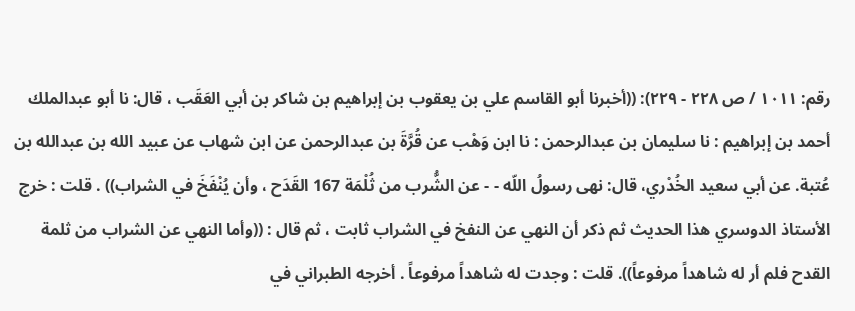رقم: ١٠١١ / ص ٢٢٨ - ٢٢٩): ((أخبرنا أبو القاسم علي بن يعقوب بن إبراهيم بن شاكر بن أبي العَقَب ، قال: نا أبو عبدالملك أحمد بن إبراهيم : نا سليمان بن عبدالرحمن : نا ابن وَهْب عن قُرَّةَ بن عبدالرحمن عن ابن شهاب عن عبيد الله بن عبدالله بن عُتبة. عن أبي سعيد الخُدْري، قال: نهى رسولُ اللّه - - عن الشُّرب من ثُلْمَة 167 القَدَح ، وأن يُنْفَخَ في الشراب)) . قلت : خرج الأستاذ الدوسري هذا الحديث ثم ذكر أن النهي عن النفخ في الشراب ثابت ، ثم قال : ((وأما النهي عن الشراب من ثلمة القدح فلم أر له شاهداً مرفوعاً)). قلت : وجدت له شاهداً مرفوعاً . أخرجه الطبراني في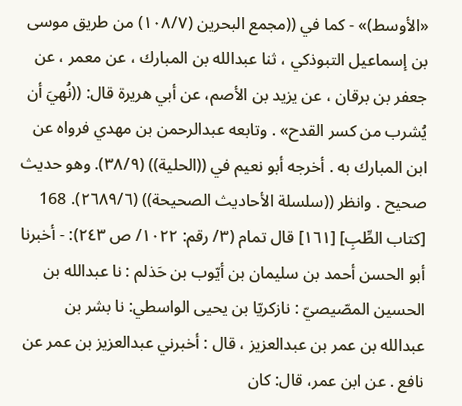«الأوسط)» - كما في ((مجمع البحرين (١٠٨/٧) من طريق موسى بن إسماعيل التبوذكي ، ثنا عبدالله بن المبارك ، عن معمر ، عن جعفر بن برقان ، عن يزيد بن الأصم، عن أبي هريرة قال: ((نُهيَ أن يُشرب من کسر القدح» . وتابعه عبدالرحمن بن مهدي فرواه عن ابن المبارك به . أخرجه أبو نعيم في ((الحلية)) (٣٨/٩). وهو حديث صحيح . وانظر ((سلسلة الأحاديث الصحيحة)) (٢٦٨٩/٦). 168 [كتاب الطِّبِ] [١٦١] قال تمام (٣/ رقم: ١٠٢٢/ ص ٢٤٣): - أخبرنا أبو الحسن أحمد بن سليمان بن أيّوب بن حَذلم : نا عبدالله بن الحسين المصّيصيّ : نازكريّا بن يحيى الواسطي: نا بشر بن عبدالله بن عمر بن عبدالعزيز ، قال : أخبرني عبدالعزيز بن عمر عن نافع . عن ابن عمر، قال: كان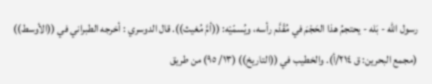رسول الله - بَله - يحتجمُ هذا الحَجْمَ في مُقْدَّم رأسه، ويُسمّيْه: ((أمَّ مُغيث)). قال الدوسري : أخرجه الطبراني في ((الأوسط)) (مجمع البحرين: ق ٢١٤/أ). والخطيب في ((التاريخ)) (١٣/ ٩٥) من طريق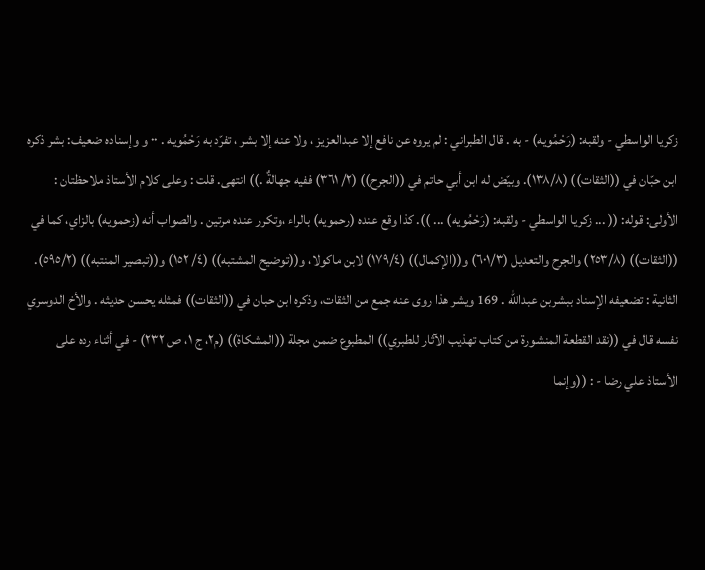زكريا الواسطي - ولقبه: (رَحْمُويه) - به . قال الطبراني : لم يروه عن نافع إلا عبدالعزيز ، ولا عنه إلا بشر ، تفرّد به رَحْمُويه . ٠٠ و وإسناده ضعيف: بشر ذكره ابن حبّان في ((الثقات)) (١٣٨/٨). وبيّض له ابن أبي حاتم في ((الجرح)) (٢/ ٣٦١) ففيه جهالةٌ .)) انتهى. قلت : وعلى كلام الأستاذ ملاحظتان : الأولى: قوله: (( ... زكريا الواسطي - ولقبه: (رَحْمُويه) ... )). کذا وقع عنده (رحمویه) بالراء ،وتکرر عنده مرتین . والصواب أنه (زحمويه) بالزاي، كما في ((الثقات)) (٢٥٣/٨) والجرح والتعديل (٦٠١/٣) و((الإكمال)) (١٧٩/٤) لابن ماكولا، و((توضيح المشتبه)) (٤/ ١٥٢) و((تبصير المنتبه)) (٥٩٥/٢). الثانية : تضعيفه الإسناد ببشربن عبدالله . 169 ويشر هذا روى عنه جمع من الثقات، وذكره ابن حبان في ((الثقات)) فمثله يحسن حديثه . والأخ الدوسري نفسه قال في ((نقد القطعة المنشورة من كتاب تهذيب الآثار للطبري)) المطبوع ضمن مجلة ((المشكاة)) (م٢، ج ١، ص ٢٣٢) - في أثناء رده على الأستاذ علي رضا - : ((وإنما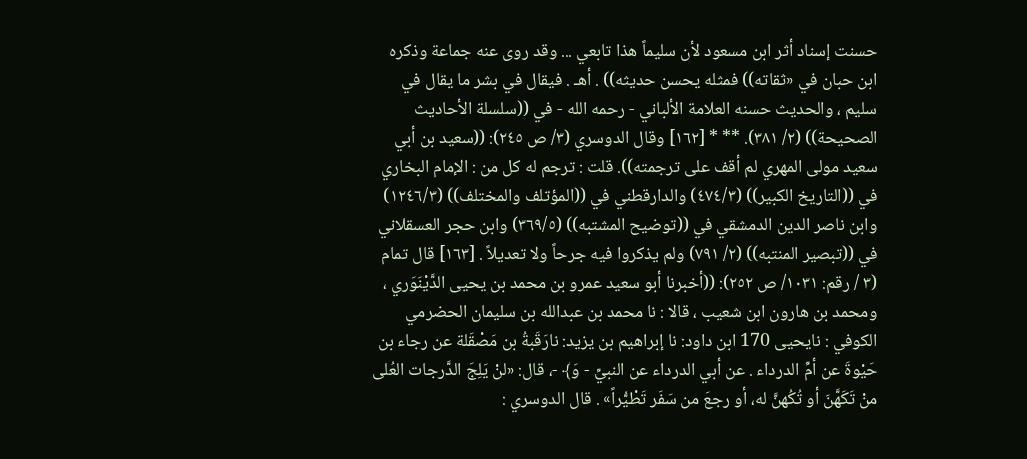حسنت إسناد أثر ابن مسعود لأن سليماً هذا تابعي ... وقد روى عنه جماعة وذكره ابن حبان في «ثقاته)) فمثله یحسن حديثه)) . أهـ . فيقال في بشر ما يقال في سليم ، والحديث حسنه العلامة الألباني - رحمه الله - في ((سلسلة الأحاديث الصحيحة)) (٢/ ٣٨١). ** * [١٦٢] وقال الدوسري (٣/ ص ٢٤٥): ((سعيد بن أبي سعيد مولى المهري لم أقف على ترجمته)). قلت : ترجم له كل من : الإمام البخاري في ((التاريخ الكبير)) (٤٧٤/٣) والدارقطني في ((المؤتلف والمختلف)) (١٢٤٦/٣) وابن ناصر الدين الدمشقي في ((توضيح المشتبه)) (٣٦٩/٥) وابن حجر العسقلاني في ((تبصير المنتبه)) (٢/ ٧٩١) ولم يذكروا فيه جرحاً ولا تعديلاً . [١٦٣] قال تمام (٣ / رقم: ١٠٣١/ ص ٢٥٢): ((أخبرنا أبو سعيد عمرو بن محمد بن يحيى الدَّيْنَوَري ، ومحمد بن هارون ابن شعيب ، قالا : نا محمد بن عبدالله بن سليمان الحضرمي الكوفي : نايحيى 170 ابن داود: نا إبراهيم بن يزيد: نارَقَبةُ بن مَصْقَلة عن رجاء بن حَيْوةَ عن أمِّ الدرداء . عن أبي الدرداء عن النبيِّ - وَ﴾ -، قال: «لنْ يَلِجَ الدَّرجات العُلى منْ تَكَهَّنَ أو تُكُهنَّ له، أو رجعَ من سَفَر تَطْيُّراً» . قال الدوسري :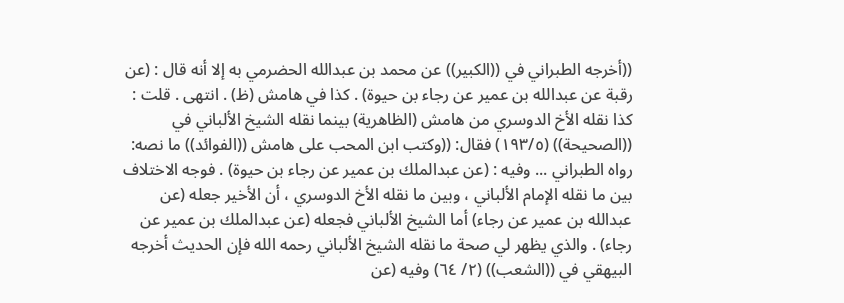((أخرجه الطبراني في ((الكبير)) عن محمد بن عبدالله الحضرمي به إلا أنه قال : (عن رقبة عن عبدالله بن عمير عن رجاء بن حيوة) . كذا في هامش (ظ) . انتھی . قلت : كذا نقله الأخ الدوسري من هامش (الظاهرية) بينما نقله الشيخ الألباني في ((الصحيحة)) (١٩٣/٥) فقال: ((وكتب ابن المحب على هامش ((الفوائد)) ما نصه: رواه الطبراني ... وفيه : (عن عبدالملك بن عمير عن رجاء بن حيوة) . فوجه الاختلاف بين ما نقله الإمام الألباني ، وبين ما نقله الأخ الدوسري ، أن الأخير جعله (عن عبدالله بن عمير عن رجاء) أما الشيخ الألباني فجعله (عن عبدالملك بن عمير عن رجاء) . والذي يظهر لي صحة ما نقله الشيخ الألباني رحمه الله فإن الحديث أخرجه البيهقي في ((الشعب)) (٢/ ٦٤) وفيه (عن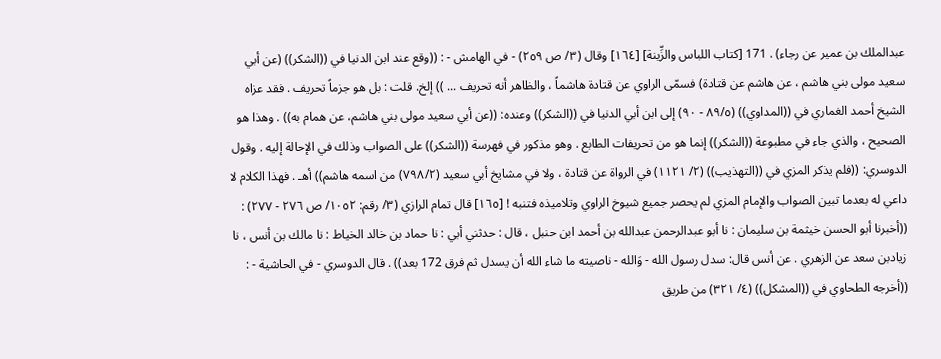عبدالملك بن عمير عن رجاء) . 171 [كتاب اللباس والزِّينة] [١٦٤] وقال (٣/ ص ٢٥٩) - في الهامش - : ((وقع عند ابن الدنيا في ((الشكر)) (عن أبي سعيد مولى بني هاشم ، عن هاشم عن قتادة) فسمّى الراوي عن قتادة هاشماً ، والظاهر أنه تحريف ... )) إلخ. قلت : بل هو جزماً تحريف . فقد عزاه الشيخ أحمد الغماري في ((المداوي)) (٨٩/٥ - ٩٠) إلى ابن أبي الدنيا في ((الشكر)) وعنده: ((عن أبي سعيد مولى بني هاشم، عن همام به)) . وهذا هو الصحيح ، والذي جاء في مطبوعة ((الشكر)) إنما هو من تحريفات الطابع . وهو مذكور في فهرسة ((الشكر)) على الصواب وذلك في الإحالة إليه . وقول الدوسري: ((فلم يذكر المزي في ((التهذيب)) (٢/ ١١٢١) في الرواة عن قتادة ، ولا في مشايخ أبي سعيد (٧٩٨/٢) من اسمه هاشم)) أهـ . فهذا الكلام لا داعي له بعدما تبين الصواب والإمام المزي لم يحصر جميع شيوخ الراوي وتلاميذه فتنبه ! [١٦٥] قال تمام الرازي (٣/ رقم: ١٠٥٢/ ص ٢٧٦ - ٢٧٧) : ((أخبرنا أبو الحسن خيثمة بن سليمان : نا أبو عبدالرحمن عبدالله بن أحمد ابن حنبل ، قال : حدثني أبي : نا حماد بن خالد الخياط : نا مالك بن أنس ، نا زيادبن سعد عن الزهري . عن أنس قال: سدل رسول الله - وَالله - ناصيته ما شاء الله أن يسدل ثم فرق 172 بعد)) . قال الدوسري - في الحاشية - : ((أخرجه الطحاوي في ((المشكل)) (٤/ ٣٢١) من طريق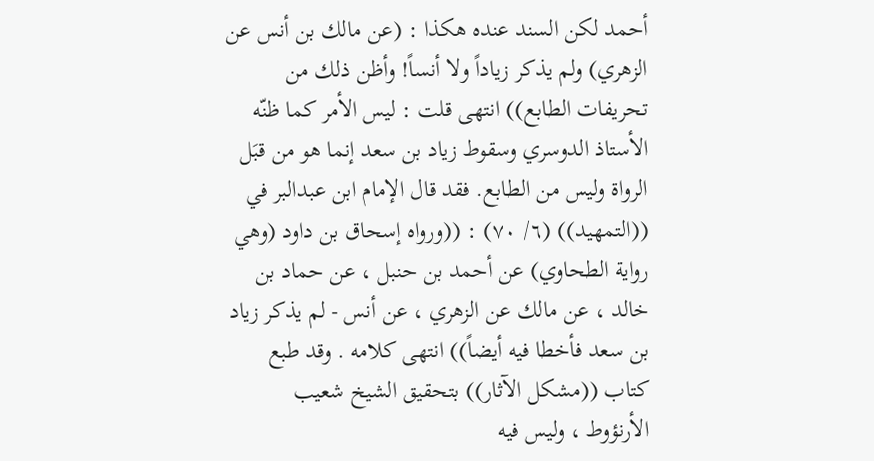أحمد لكن السند عنده هكذا : (عن مالك بن أنس عن الزهري) ولم يذكر زياداً ولا أنساً! وأظن ذلك من تحريفات الطابع)) انتهى قلت : ليس الأمر كما ظنّه الأستاذ الدوسري وسقوط زياد بن سعد إنما هو من قبَل الرواة وليس من الطابع. فقد قال الإمام ابن عبدالبر في ((التمهيد)) (٦/ ٧٠) : ((ورواه إسحاق بن داود (وهي رواية الطحاوي) عن أحمد بن حنبل ، عن حماد بن خالد ، عن مالك عن الزهري ، عن أنس - لم يذكر زياد بن سعد فأخطا فیه أيضاً)) انتهى كلامه . وقد طبع كتاب ((مشكل الآثار)) بتحقيق الشيخ شعيب الأرنؤوط ، وليس فيه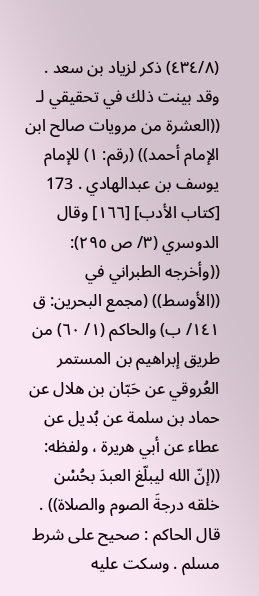(٤٣٤/٨) ذكر لزياد بن سعد . وقد بينت ذلك في تحقيقي لـ ((العشرة من مرويات صالح ابن الإمام أحمد)) (رقم: ١) للإمام يوسف بن عبدالهادي . 173 [كتاب الأدب] [١٦٦] وقال الدوسري (٣/ ص ٢٩٥): ((وأخرجه الطبراني في ((الأوسط)) (مجمع البحرين: ق ١٤١/ ب) والحاكم (١/ ٦٠) من طريق إبراهيم بن المستمر العُروقي عن حَبّان بن هلال عن حماد بن سلمة عن بُديل عن عطاء عن أبي هريرة ، ولفظه: ((إنّ الله ليبلّغ العبدَ بحُسْن خلقه درجةَ الصوم والصلاة)) . قال الحاكم : صحيح على شرط مسلم . وسكت عليه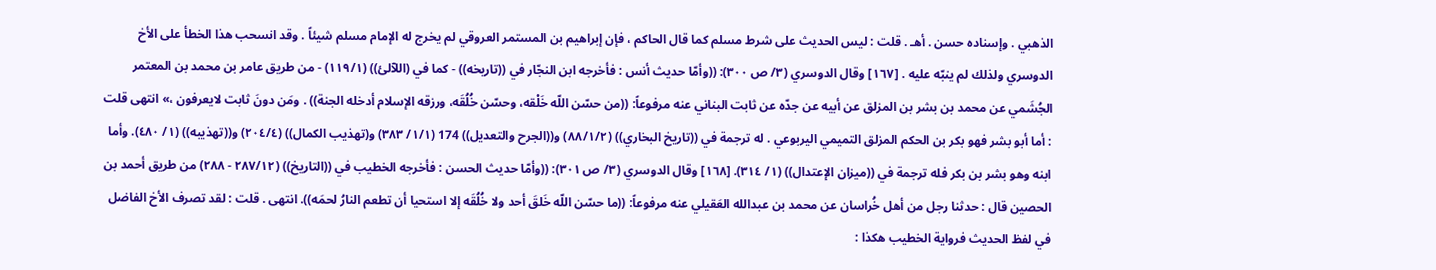الذهبي . وإسناده حسن . أهـ . قلت : ليس الحديث على شرط مسلم كما قال الحاكم ، فإن إبراهيم بن المستمر العروقي لم يخرج له الإمام مسلم شيئاً . وقد انسحب هذا الخطأ على الأخ الدوسري ولذلك لم ينبّه عليه . [١٦٧] وقال الدوسري (٣/ ص ٣٠٠): ((وأمّا حديث أنس : فأخرجه ابن النجّار في ((تاريخه)) - كما في (اللآلئ)) (١١٩/١) - من طريق عامر بن محمد بن المعتمر الجُشَمي عن محمد بن بشر بن المزلق عن أبيه عن جدّه عن ثابت البناني عنه مرفوعاً: ((من حسّن اللّه خَلْقه، وحسّن خُلُقَه، ورزقه الإسلام أدخله الجنة)) . ومَن دونَ ثابت لايعرفون ،» انتھی قلت : أما أبو بشر فهو بكر بن الحكم المزلق التميمي اليربوعي . له ترجمة في ((تاريخ البخاري)) (٨٨/١/٢) و((الجرح والتعديل)) 174 (١/١/ ٣٨٣) و(تهذيب الكمال)) (٢٠٤/٤) و((تهذيبه)) (١/ ٤٨٠). وأما ابنه وهو بشر بن بكر فله ترجمة في ((ميزان الإعتدال)) (١/ ٣١٤). [١٦٨] وقال الدوسري (٣/ ص ٣٠١): ((وأمّا حديث الحسن : فأخرجه الخطيب في ((التاريخ)) (٢٨٧/١٢ - ٢٨٨) من طريق أحمد بن الحصين قال : حدثنا رجل من أهل خُراسان عن محمد بن عبدالله العَقيلي عنه مرفوعاً: ((ما حسّن اللّه خَلقَ أحد ولا خُلُقَه إلا استحيا أن تطعم النارُ لحمَه)). انتھی . قلت : لقد تصرف الأخ الفاضل في لفظ الحديث فرواية الخطيب هكذا :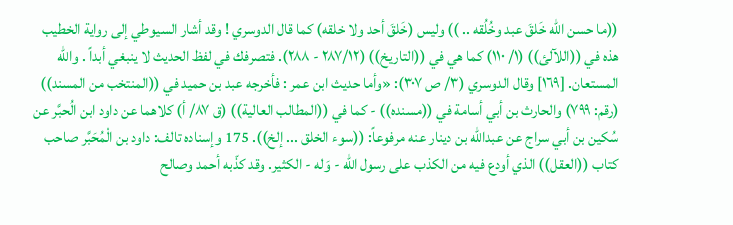((ما حسن الله خَلقَ عبد وخُلُقه .. )) وليس (خَلقَ أحد ولا خلقه) كما قال الدوسري ! وقد أشار السيوطي إلى رواية الخطيب هذه في ((اللآلئ)) (١/ ١١٠) كما هي في ((التاريخ)) (٢٨٧/١٢ - ٢٨٨). فتصرفك في لفظ الحديث لا ينبغي أبداً . والله المستعان. [١٦٩] وقال الدوسري (٣/ ص ٣٠٧): «وأما حديث ابن عمر : فأخرجه عبد بن حميد في ((المنتخب من المسند)) (رقم: ٧٩٩) والحارث بن أبي أسامة في ((مسنده)) - كما في ((المطالب العالية)) (ق ٨٧/ أ) كلاهما عن داود ابن الُحبَّر عن سُكين بن أبي سراج عن عبدالله بن دينار عنه مرفوعاً: ((سوء الخلق ... إلخ)). 175 وإسناده تالف: داود بن الْمُحَبَّر صاحب كتاب ((العقل)) الذي أودع فيه من الكذب على رسول الله - وَله - الكثير. وقد كذّبه أحمد وصالح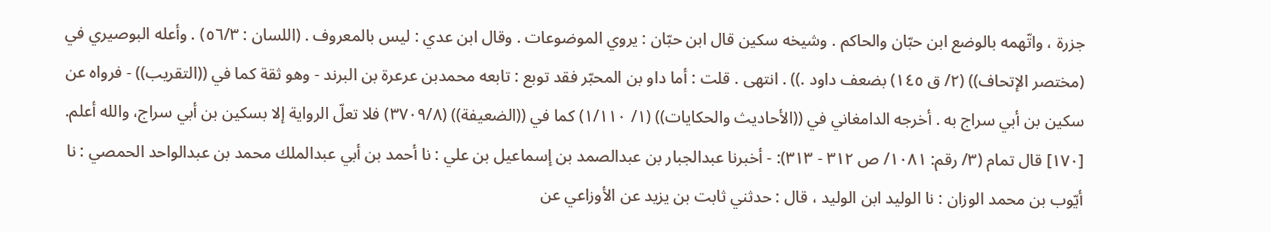جزرة ، واتّهمه بالوضع ابن حبّان والحاكم . وشيخه سكين قال ابن حبّان : يروي الموضوعات . وقال ابن عدي : ليس بالمعروف . (اللسان : ٥٦/٣) . وأعله البوصيري في (مختصر الإتحاف)) (٢/ ق ١٤٥) بضعف داود .)) . انتهى . قلت : أما داو بن المحبّر فقد توبع : تابعه محمدبن عرعرة بن البرند - وهو ثقة كما في ((التقريب)) - فرواه عن سکین بن أبي سراج به . أخرجه الدامغاني في ((الأحاديث والحكايات)) (١/ ١/١١٠) كما في ((الضعيفة)) (٣٧٠٩/٨) فلا تعلّ الرواية إلا بسكين بن أبي سراج، والله أعلم. [١٧٠] قال تمام (٣/ رقم: ١٠٨١/ ص ٣١٢ - ٣١٣): - أخبرنا عبدالجبار بن عبدالصمد بن إسماعيل بن علي : نا أحمد بن أبي عبدالملك محمد بن عبدالواحد الحمصي : نا أيّوب بن محمد الوزان : نا الوليد ابن الوليد ، قال : حدثني ثابت بن يزيد عن الأوزاعي عن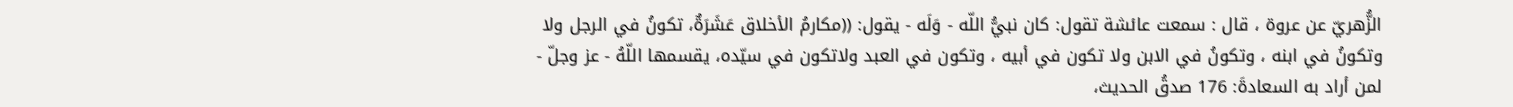الزُّهريّ عن عروة ، قال : سمعت عائشة تقول: كان نبيُّ اللّه - وَلَه - يقول: ((مكارمُ الأخلاق عَشَرَةٌ، تكونُ في الرجل ولا وتكونُ في ابنه ، وتكونُ في الابن ولا تكون في أبيه ، وتكون في العبد ولاتكون في سيّده، يقسمها اللّهُ - عز وجلّ - لمن أراد به السعادةَ: 176 صدقُ الحديث،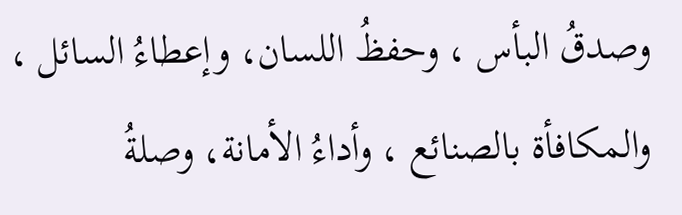وصدقُ البأس ، وحفظُ اللسان، وإعطاءُ السائل ، والمكافأة بالصنائع ، وأداءُ الأمانة، وصلةُ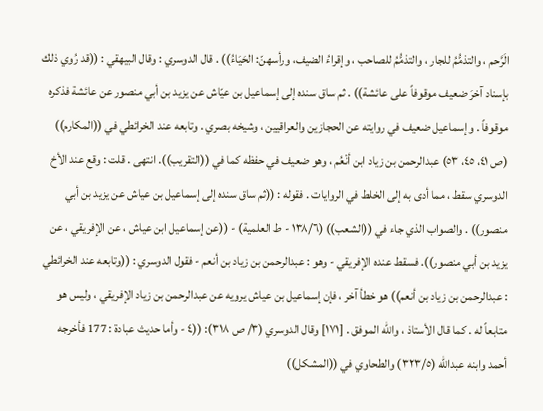الَرَّحم ، والتذمُّمُ للجار ، والتذمُّمُ للصاحب ، وإقراءُ الضيف، ورأسهنّ: الحَيَاءُ)) . قال الدوسري : وقال البيهقي : ((قد رُوي ذلك بإسناد آخرَ ضعيف موقوفاً على عائشة)) . ثم ساق سنده إلى إسماعيل بن عيّاش عن يزيد بن أبي منصور عن عائشة فذكره موقوفاً . وإسماعيل ضعيف في روايته عن الحجازين والعراقيين ، وشيخه بصري . وتابعه عند الخرائطي في ((المكارم)) (ص ٤١، ٤٥، ٥٣) عبدالرحمن بن زياد ابن أنْعُم ، وهو ضعيف في حفظه كما في ((التقريب)). انتهى . قلت : وقع عند الأخ الدوسري سقط ، مما أدى به إلى الخلط في الروايات . فقوله : ((ثم ساق سنده إلى إسماعيل بن عياش عن يزيد بن أبي منصور)) . والصواب الذي جاء في ((الشعب)) (١٣٨/٦ - ط العلمية) - ((عن إسماعيل ابن عياش ، عن الإفريقي ، عن يزيد بن أبي منصور)). فسقط عنده الإفريقي - وهو : عبدالرحمن بن زياد بن أنعم - فقول الدوسري : ((وتابعه عند الخرائطي : عبدالرحمن بن زياد بن أنعم)) هو خطأ آخر ، فإن إسماعيل بن عياش يرويه عن عبدالرحمن بن زياد الإفريقي ، وليس هو متابعاً له . كما قال الأستاذ ، والله الموفق . [١٧١] وقال الدوسري (٣/ ص ٣١٨): ((٤ - وأما حديث عبادة : 177 فأخرجه أحمد وابنه عبدالله (٣٢٣/٥) والطحاوي في ((المشكل))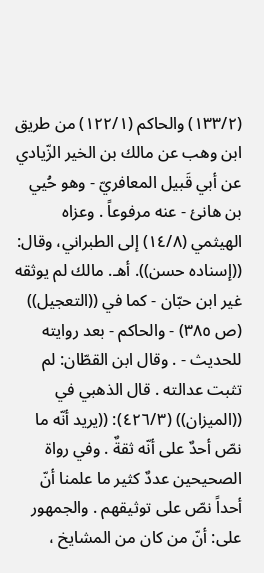(١٣٣/٢) والحاكم (١٢٢/١) من طريق ابن وهب عن مالك بن الخير الزّيادي عن أبي قَبيل المعافريّ - وهو حُيي بن هانئ - عنه مرفوعاً . وعزاه الهيثمي (١٤/٨) إلى الطبراني، وقال: ((إسناده حسن)). أهـ. مالك لم يوثقه غير ابن حبّان - كما في ((التعجيل)) (ص ٣٨٥) - والحاكم - بعد روايته للحديث - . وقال ابن القطّان: لم تثبت عدالته . قال الذهبي في ((الميزان)) (٤٢٦/٣): ((يريد أنّه ما نصّ أحدٌ على أنّه ثقةٌ . وفي رواة الصحيحين عددٌ كثير ما علمنا أنّ أحداً نصّ على توثيقهم . والجمهور على: أنّ من كان من المشايخ ،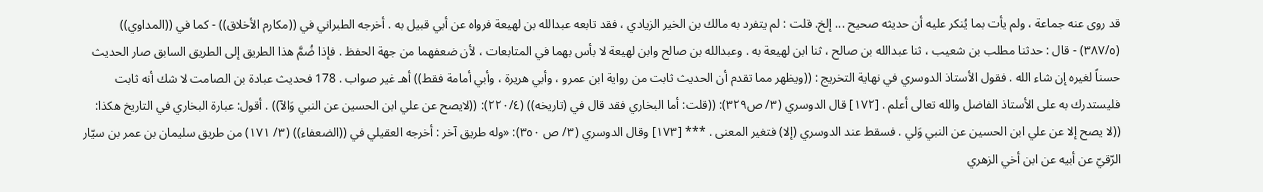قد روى عنه جماعة ، ولم يأت بما يُنكر عليه أن حديثه صحيح ... إلخ. قلت : لم يتفرد به مالك بن الخير الزيادي ، فقد تابعه عبدالله بن لهيعة فرواه عن أبي قبيل به . أخرجه الطبراني في ((مكارم الأخلاق)) - كما في ((المداوي)) (٣٨٧/٥) - قال : حدثنا مطلب بن شعيب ، ثنا عبدالله بن صالح ، ثنا ابن لهيعة به . وعبدالله بن صالح وابن لهيعة لا بأس بهما في المتابعات ، لأن ضعفهما من جهة الحفظ . فإذا ضُمَّ هذا الطريق إلى الطريق السابق صار الحديث حسناً لغيره إن شاء الله . فقول الأستاذ الدوسري في نهاية التخريج : ((ويظهر مما تقدم أن الحديث ثابت من رواية ابن عمرو ، وأبي هريرة ، وأبي أمامة فقط)) أهـ غير صواب . 178 فحديث عبادة بن الصامت لا شك أنه ثابت فليستدرك به على الأستاذ الفاضل والله تعالى أعلم . [١٧٢] قال الدوسري (٣/ ص٣٢٩): ((قلت: أما البخاري فقد قال في (تاريخه)) (٢٢٠/٤): ((لايصح عن علي ابن الحسين عن النبي وَالآ)) . أقول: عبارة البخاري في التاريخ هكذا: ((لا يصح إلا عن علي ابن الحسين عن النبي وَلي . فسقط عند الدوسري (إلا) فتغير المعنى . *** [١٧٣] وقال الدوسري (٣/ ص ٣٥٠): «وله طريق آخر : أخرجه العقيلي في ((الضعفاء)) (٣/ ١٧١) من طريق سليمان بن عمر بن سيّار الرّقيّ عن أبيه عن ابن أخي الزهري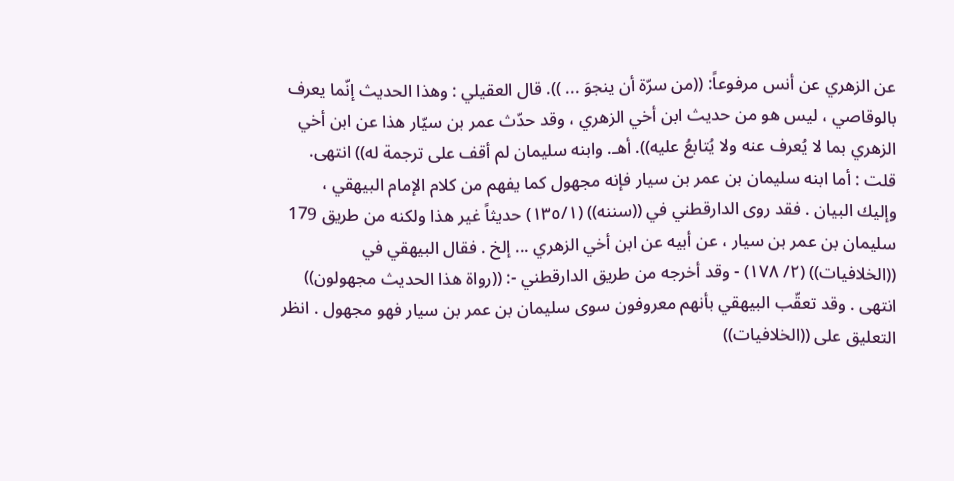عن الزهري عن أنس مرفوعاً: ((من سرّة أن ينجوَ ... )). قال العقيلي : وهذا الحديث إنّما يعرف بالوقاصي ، ليس هو من حديث ابن أخي الزهري ، وقد حدّث عمر بن سيّار هذا عن ابن أخي الزهري بما لا يُعرف عنه ولا يُتابعُ عليه)). أهـ. وابنه سليمان لم أقف على ترجمة له)) انتهى. قلت : أما ابنه سليمان بن عمر بن سيار فإنه مجهول كما يفهم من كلام الإمام البيهقي ، وإليك البيان . فقد روى الدارقطني في ((سننه)) (١٣٥/١) حديثاً غير هذا ولكنه من طريق 179 سليمان بن عمر بن سيار ، عن أبيه عن ابن أخي الزهري ... إلخ . فقال البيهقي في ((الخلافيات)) (٢/ ١٧٨) - وقد أخرجه من طريق الدارقطني -: ((رواة هذا الحديث مجهولون)) انتهى . وقد تعقّب البيهقي بأنهم معروفون سوى سليمان بن عمر بن سيار فهو مجهول . انظر التعليق على ((الخلافيات))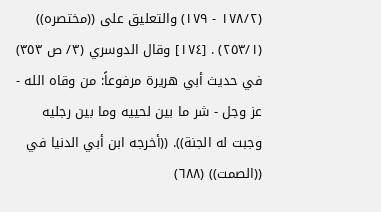(١٧٨/٢ - ١٧٩) والتعليق على ((مختصره)) (٢٥٣/١) . [١٧٤] وقال الدوسري (٣/ ص ٣٥٣) في حديث أبي هريرة مرفوعاً: من وقاه الله - عز وجل - شر ما بين لحييه وما بين رجليه وجبت له الجنة)). ((أخرجه ابن أبي الدنيا في ((الصمت)) (٦٨٨)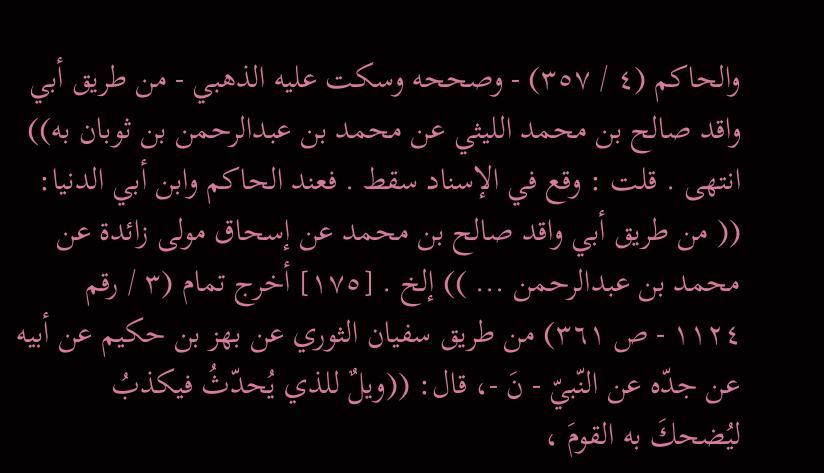والحاكم (٤ / ٣٥٧) - وصححه وسكت عليه الذهبي - من طريق أبي واقد صالح بن محمد الليثي عن محمد بن عبدالرحمن بن ثوبان به)) انتھی . قلت : وقع في الإسناد سقط . فعند الحاكم وابن أبي الدنيا: (( من طريق أبي واقد صالح بن محمد عن إسحاق مولى زائدة عن محمد بن عبدالرحمن ... )) إلخ . [١٧٥] أخرج تمام (٣ / رقم ١١٢٤ - ص ٣٦١) من طريق سفيان الثوري عن بهز بن حكيم عن أبيه عن جدّه عن النّبيّ - نَ -، قال: ((ويلٌ للذي يُحدّثُ فيكذبُ ليُضحكَ به القومَ ،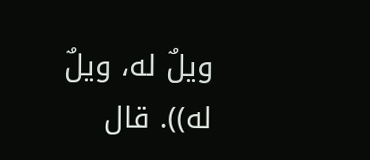ويلٌ له، ويلٌ له)). قال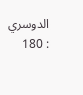الدوسري : 180